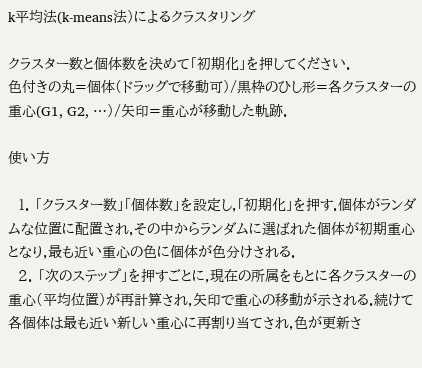k平均法(k-means法)によるクラスタリング

クラスター数と個体数を決めて「初期化」を押してください.
色付きの丸=個体(ドラッグで移動可)/黒枠のひし形=各クラスターの重心(G1, G2, …)/矢印=重心が移動した軌跡.

使い方

  1. 「クラスター数」「個体数」を設定し,「初期化」を押す.個体がランダムな位置に配置され,その中からランダムに選ばれた個体が初期重心となり,最も近い重心の色に個体が色分けされる.
  2. 「次のステップ」を押すごとに,現在の所属をもとに各クラスターの重心(平均位置)が再計算され,矢印で重心の移動が示される.続けて各個体は最も近い新しい重心に再割り当てされ,色が更新さ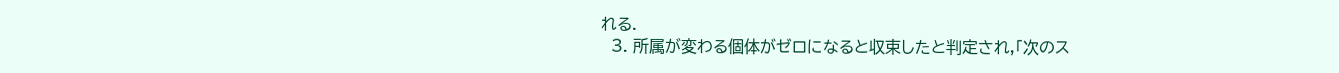れる.
  3. 所属が変わる個体がゼロになると収束したと判定され,「次のス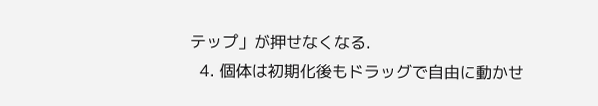テップ」が押せなくなる.
  4. 個体は初期化後もドラッグで自由に動かせ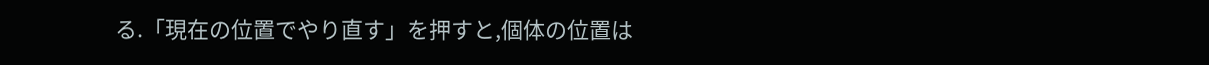る.「現在の位置でやり直す」を押すと,個体の位置は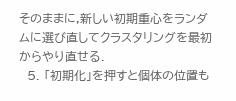そのままに,新しい初期重心をランダムに選び直してクラスタリングを最初からやり直せる.
  5. 「初期化」を押すと個体の位置も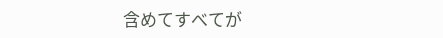含めてすべてが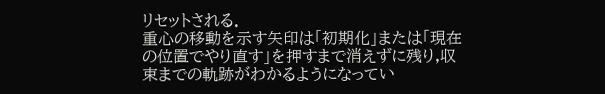リセットされる.
重心の移動を示す矢印は「初期化」または「現在の位置でやり直す」を押すまで消えずに残り,収束までの軌跡がわかるようになってい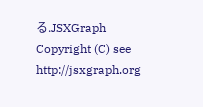る.JSXGraph Copyright (C) see http://jsxgraph.org